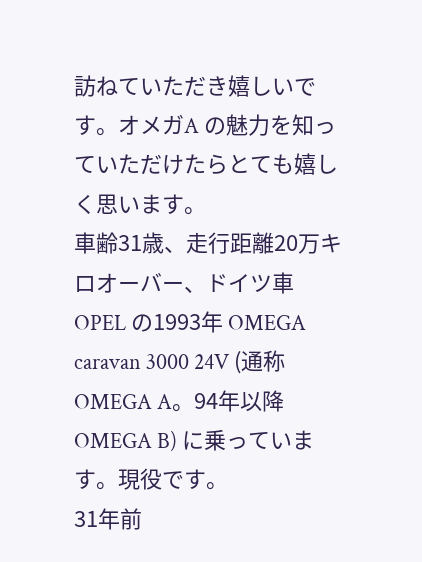訪ねていただき嬉しいです。オメガA の魅力を知っていただけたらとても嬉しく思います。
車齢31歳、走行距離20万キロオーバー、ドイツ車 OPEL の1993年 OMEGA caravan 3000 24V (通称OMEGA A。94年以降OMEGA B) に乗っています。現役です。
31年前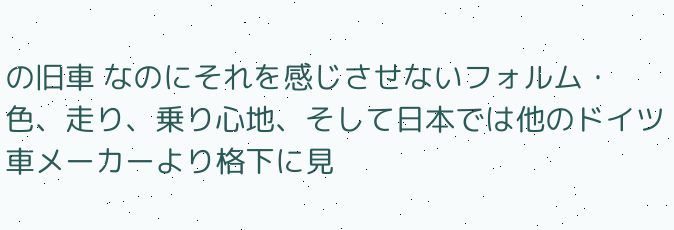の旧車 なのにそれを感じさせないフォルム・色、走り、乗り心地、そして日本では他のドイツ車メーカーより格下に見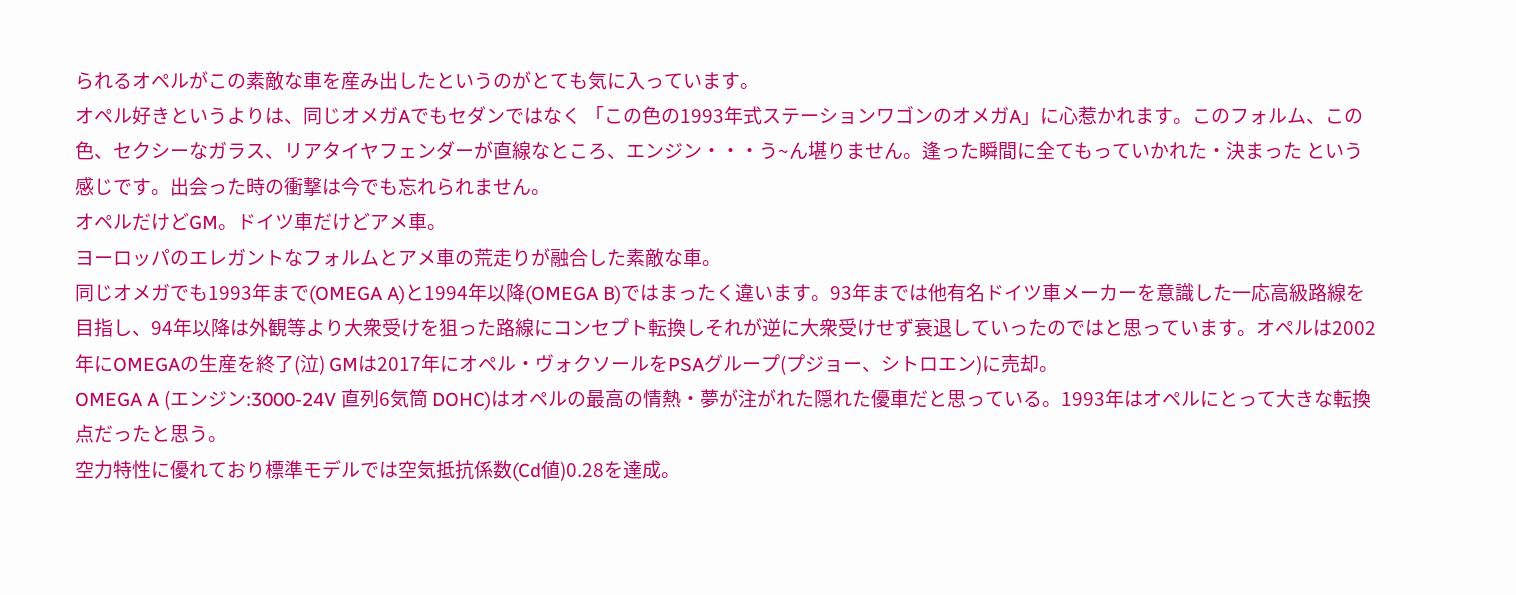られるオペルがこの素敵な車を産み出したというのがとても気に入っています。
オペル好きというよりは、同じオメガAでもセダンではなく 「この色の1993年式ステーションワゴンのオメガA」に心惹かれます。このフォルム、この色、セクシーなガラス、リアタイヤフェンダーが直線なところ、エンジン・・・う~ん堪りません。逢った瞬間に全てもっていかれた・決まった という感じです。出会った時の衝撃は今でも忘れられません。
オペルだけどGM。ドイツ車だけどアメ車。
ヨーロッパのエレガントなフォルムとアメ車の荒走りが融合した素敵な車。
同じオメガでも1993年まで(OMEGA A)と1994年以降(OMEGA B)ではまったく違います。93年までは他有名ドイツ車メーカーを意識した一応高級路線を目指し、94年以降は外観等より大衆受けを狙った路線にコンセプト転換しそれが逆に大衆受けせず衰退していったのではと思っています。オペルは2002年にOMEGAの生産を終了(泣) GMは2017年にオペル・ヴォクソールをPSAグループ(プジョー、シトロエン)に売却。
OMEGA A (エンジン:3000-24V 直列6気筒 DOHC)はオペルの最高の情熱・夢が注がれた隠れた優車だと思っている。1993年はオペルにとって大きな転換点だったと思う。
空力特性に優れており標準モデルでは空気抵抗係数(Cd値)0.28を達成。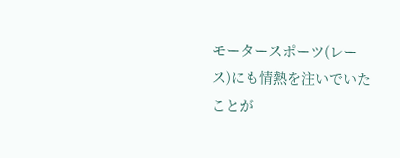モータースポーツ(レース)にも情熱を注いでいたことが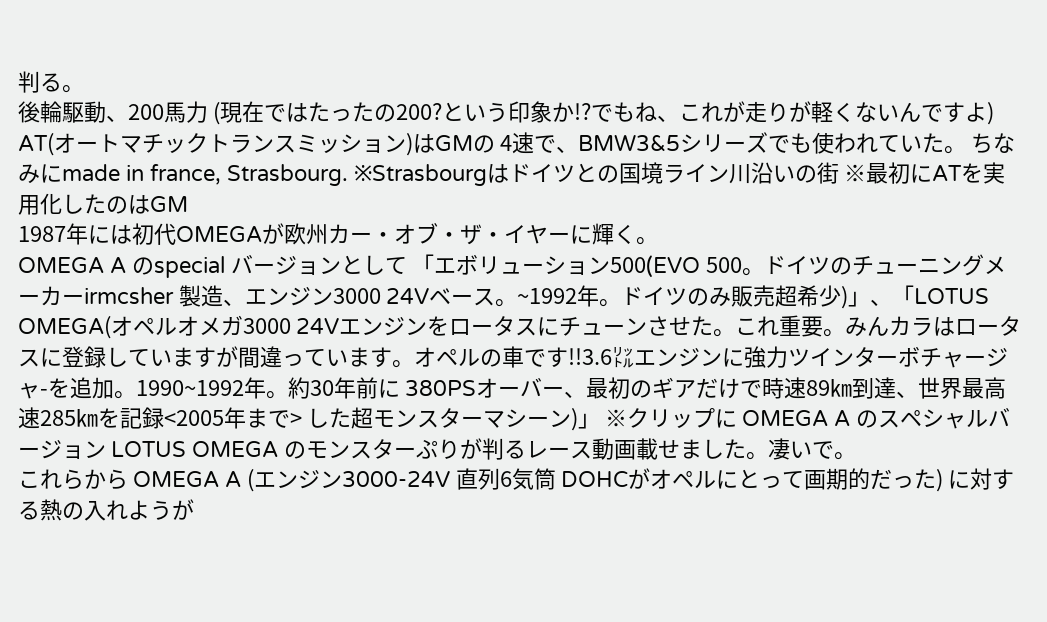判る。
後輪駆動、200馬力 (現在ではたったの200?という印象か!?でもね、これが走りが軽くないんですよ)
AT(オートマチックトランスミッション)はGMの 4速で、BMW3&5シリーズでも使われていた。 ちなみにmade in france, Strasbourg. ※Strasbourgはドイツとの国境ライン川沿いの街 ※最初にATを実用化したのはGM
1987年には初代OMEGAが欧州カー・オブ・ザ・イヤーに輝く。
OMEGA A のspecial バージョンとして 「エボリューション500(EVO 500。ドイツのチューニングメーカーirmcsher 製造、エンジン3000 24Vベース。~1992年。ドイツのみ販売超希少)」、「LOTUS OMEGA(オペルオメガ3000 24Vエンジンをロータスにチューンさせた。これ重要。みんカラはロータスに登録していますが間違っています。オペルの車です!!3.6㍑エンジンに強力ツインターボチャージャ-を追加。1990~1992年。約30年前に 380PSオーバー、最初のギアだけで時速89㎞到達、世界最高速285㎞を記録<2005年まで> した超モンスターマシーン)」 ※クリップに OMEGA A のスペシャルバージョン LOTUS OMEGA のモンスターぷりが判るレース動画載せました。凄いで。
これらから OMEGA A (エンジン3000-24V 直列6気筒 DOHCがオペルにとって画期的だった) に対する熱の入れようが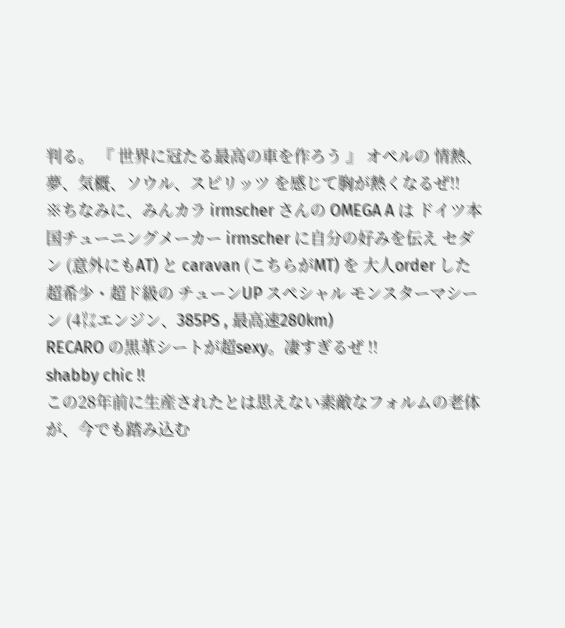判る。 『 世界に冠たる最高の車を作ろう 』 オペルの 情熱、夢、気概、ソウル、スピリッツ を感じて胸が熱くなるぜ!!
※ちなみに、みんカラ irmscher さんの OMEGA A は ドイツ本国チューニングメーカー irmscher に自分の好みを伝え セダン (意外にもAT) と caravan (こちらがMT) を 大人order した 超希少・超ド級の チューンUP スペシャル モンスターマシーン (4㍑エンジン、385PS , 最高速280km)
RECARO の黒革シートが超sexy。凄すぎるぜ !!
shabby chic !!
この28年前に生産されたとは思えない素敵なフォルムの老体が、今でも踏み込む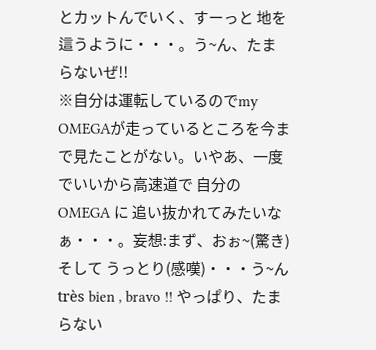とカットんでいく、すーっと 地を這うように・・・。う~ん、たまらないぜ!!
※自分は運転しているのでmy OMEGAが走っているところを今まで見たことがない。いやあ、一度でいいから高速道で 自分のOMEGA に 追い抜かれてみたいなぁ・・・。妄想:まず、おぉ~(驚き) そして うっとり(感嘆)・・・う~ん très bien , bravo !! やっぱり、たまらない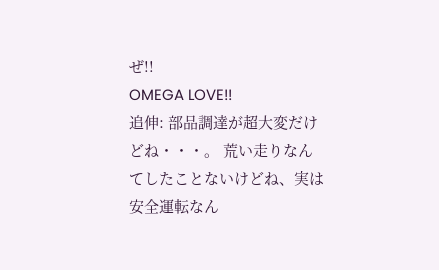ぜ!!
OMEGA LOVE!!
追伸: 部品調達が超大変だけどね・・・。 荒い走りなんてしたことないけどね、実は安全運転なん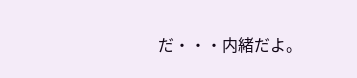だ・・・内緒だよ。